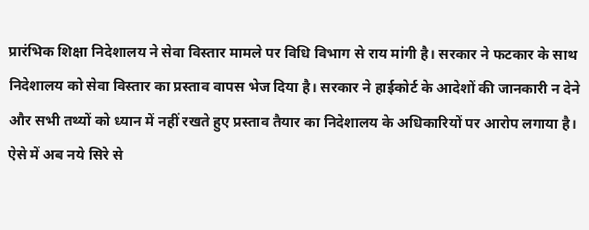प्रारंभिक शिक्षा निदेशालय ने सेवा विस्तार मामले पर विधि विभाग से राय मांगी है। सरकार ने फटकार के साथ निदेशालय को सेवा विस्तार का प्रस्ताव वापस भेज दिया है। सरकार ने हाईकोर्ट के आदेशों की जानकारी न देने और सभी तथ्यों को ध्यान में नहीं रखते हुए प्रस्ताव तैयार का निदेशालय के अधिकारियों पर आरोप लगाया है। ऐसे में अब नये सिरे से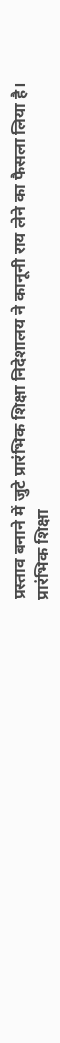प्रस्ताव बनाने में जुटे प्रारंभिक शिक्षा निदेशालय ने कानूनी राय लेने का फैसला लिया है।
प्रारंभिक शिक्षा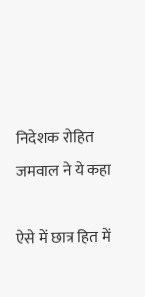निदेशक रोहित जमवाल ने ये कहा

ऐसे में छात्र हित में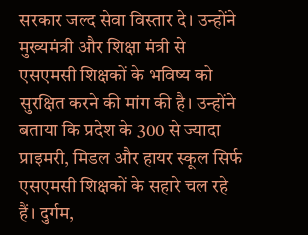सरकार जल्द सेवा विस्तार दे। उन्होंने मुख्यमंत्री और शिक्षा मंत्री से एसएमसी शिक्षकों के भविष्य को सुरक्षित करने की मांग की है। उन्होंने बताया कि प्रदेश के 300 से ज्यादा प्राइमरी, मिडल और हायर स्कूल सिर्फ एसएमसी शिक्षकों के सहारे चल रहे हैं। दुर्गम,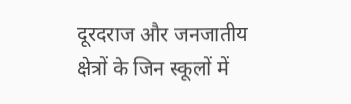दूरदराज और जनजातीय क्षेत्रों के जिन स्कूलों में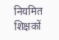नियमित शिक्षकों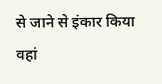से जाने से इंकार किया वहां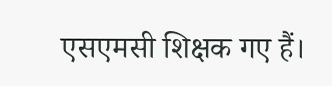एसएमसी शिक्षक गए हैं।